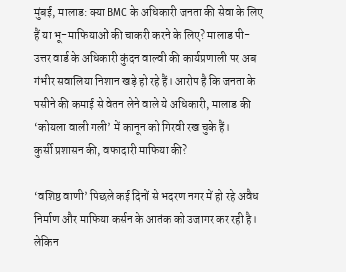मुंबई, मालाड: क्या BMC के अधिकारी जनता की सेवा के लिए हैं या भू-माफियाओं की चाकरी करने के लिए? मालाड पी-उत्तर वार्ड के अधिकारी कुंदन वाल्वी की कार्यप्रणाली पर अब गंभीर सवालिया निशान खड़े हो रहे हैं। आरोप है कि जनता के पसीने की कमाई से वेतन लेने वाले ये अधिकारी, मालाड की ‘कोयला वाली गली’ में कानून को गिरवी रख चुके हैं।
कुर्सी प्रशासन की, वफादारी माफिया की?

‘वशिष्ठ वाणी’ पिछले कई दिनों से भदरण नगर में हो रहे अवैध निर्माण और माफिया कर्सन के आतंक को उजागर कर रही है। लेकिन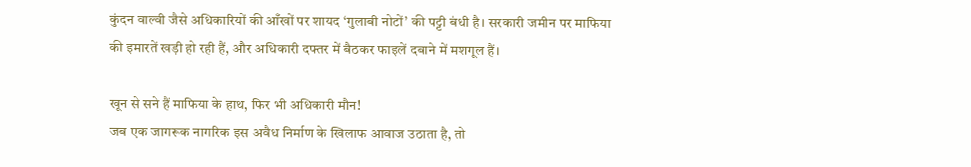कुंदन वाल्वी जैसे अधिकारियों की आँखों पर शायद ‘गुलाबी नोटों’ की पट्टी बंधी है। सरकारी जमीन पर माफिया की इमारतें खड़ी हो रही हैं, और अधिकारी दफ्तर में बैठकर फाइलें दबाने में मशगूल हैं।

खून से सने हैं माफिया के हाथ, फिर भी अधिकारी मौन!
जब एक जागरूक नागरिक इस अवैध निर्माण के खिलाफ आवाज उठाता है, तो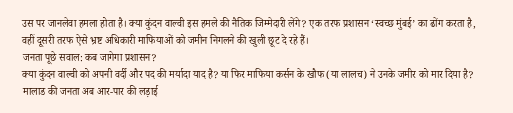उस पर जानलेवा हमला होता है। क्या कुंदन वाल्वी इस हमले की नैतिक जिम्मेदारी लेंगे? एक तरफ प्रशासन ‘स्वच्छ मुंबई’ का ढोंग करता है, वहीं दूसरी तरफ ऐसे भ्रष्ट अधिकारी माफियाओं को जमीन निगलने की खुली छूट दे रहे हैं।
जनता पूछे सवाल: कब जागेगा प्रशासन?
क्या कुंदन वाल्वी को अपनी वर्दी और पद की मर्यादा याद है? या फिर माफिया कर्सन के खौफ (या लालच) ने उनके जमीर को मार दिया है? मालाड की जनता अब आर-पार की लड़ाई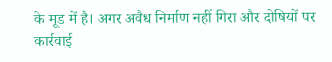के मूड में है। अगर अवैध निर्माण नहीं गिरा और दोषियों पर कार्रवाई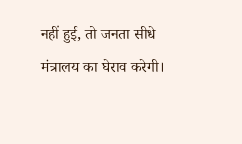नहीं हुई, तो जनता सीधे मंत्रालय का घेराव करेगी।